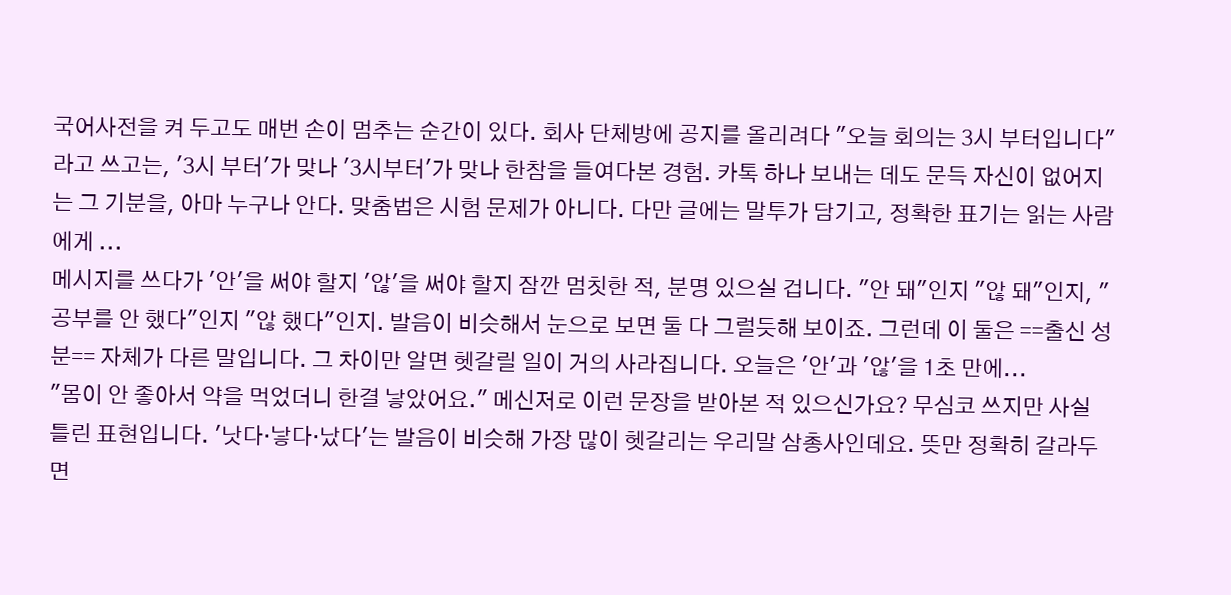국어사전을 켜 두고도 매번 손이 멈추는 순간이 있다. 회사 단체방에 공지를 올리려다 "오늘 회의는 3시 부터입니다"라고 쓰고는, '3시 부터'가 맞나 '3시부터'가 맞나 한참을 들여다본 경험. 카톡 하나 보내는 데도 문득 자신이 없어지는 그 기분을, 아마 누구나 안다. 맞춤법은 시험 문제가 아니다. 다만 글에는 말투가 담기고, 정확한 표기는 읽는 사람에게 ...
메시지를 쓰다가 '안'을 써야 할지 '않'을 써야 할지 잠깐 멈칫한 적, 분명 있으실 겁니다. "안 돼"인지 "않 돼"인지, "공부를 안 했다"인지 "않 했다"인지. 발음이 비슷해서 눈으로 보면 둘 다 그럴듯해 보이죠. 그런데 이 둘은 ==출신 성분== 자체가 다른 말입니다. 그 차이만 알면 헷갈릴 일이 거의 사라집니다. 오늘은 '안'과 '않'을 1초 만에...
"몸이 안 좋아서 약을 먹었더니 한결 낳았어요." 메신저로 이런 문장을 받아본 적 있으신가요? 무심코 쓰지만 사실 틀린 표현입니다. '낫다·낳다·났다'는 발음이 비슷해 가장 많이 헷갈리는 우리말 삼총사인데요. 뜻만 정확히 갈라두면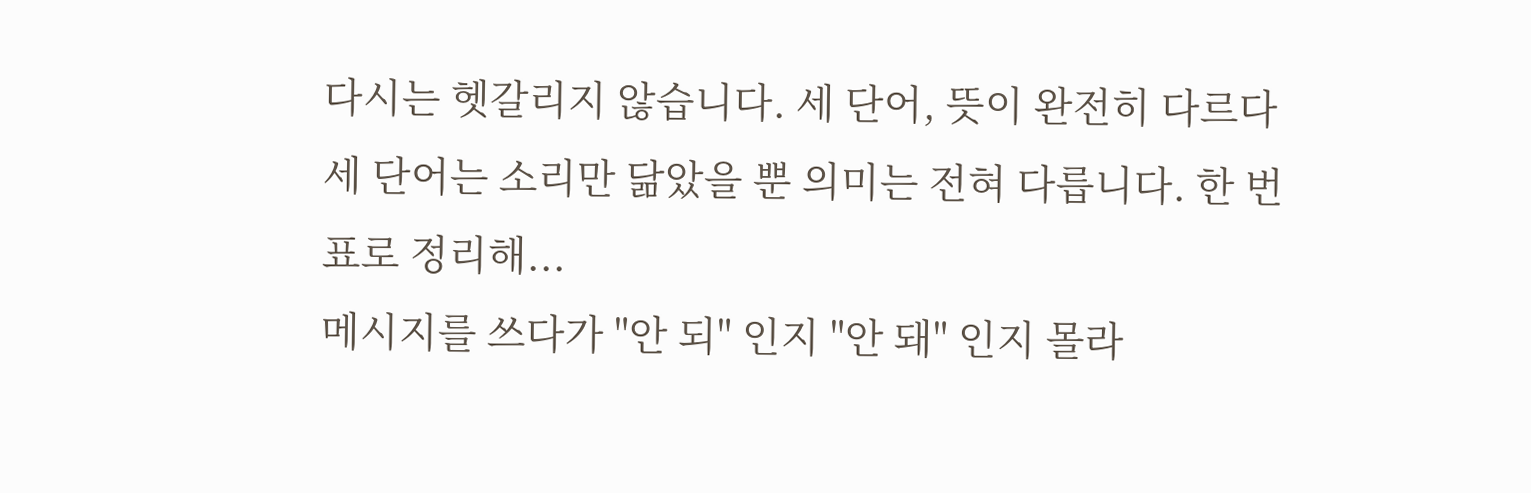다시는 헷갈리지 않습니다. 세 단어, 뜻이 완전히 다르다 세 단어는 소리만 닮았을 뿐 의미는 전혀 다릅니다. 한 번 표로 정리해...
메시지를 쓰다가 "안 되" 인지 "안 돼" 인지 몰라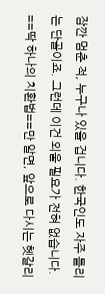잠깐 멈춘 적, 누구나 있을 겁니다. 한국인도 자주 틀리는 단골이죠. 그런데 이건 외울 필요가 전혀 없습니다. ==딱 하나의 치환법==만 알면, 앞으로 다시는 헷갈리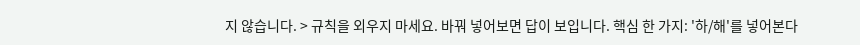지 않습니다. > 규칙을 외우지 마세요. 바꿔 넣어보면 답이 보입니다. 핵심 한 가지: '하/해'를 넣어본다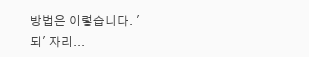방법은 이렇습니다. '되' 자리...